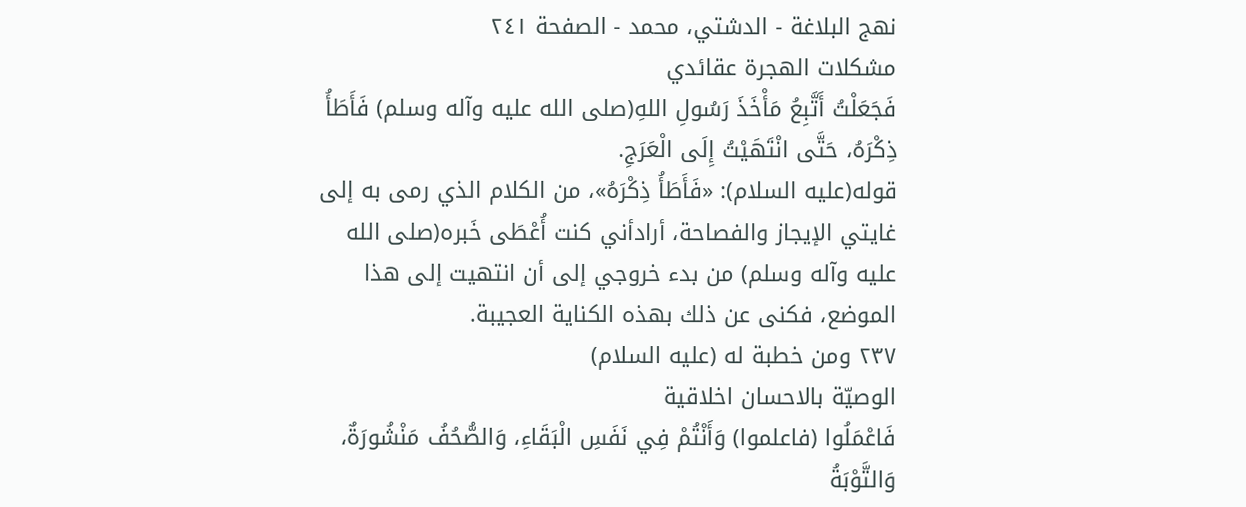نهج البلاغة - الدشتي، محمد - الصفحة ٢٤١
مشكلات الهجرة عقائدي
فَجَعَلْتُ أَتَّبِعُ مَأْخَذَ رَسُولِ اللهِ(صلى الله عليه وآله وسلم) فَأَطَأُ ذِكْرَهُ، حَتَّى انْتَهَيْتُ إِلَى الْعَرَجِ.
قوله(عليه السلام): «فَأَطَأُ ذِكْرَهُ»، من الكلام الذي رمى به إلى غايتي الإيجاز والفصاحة، أرادأني كنت أُعْطَى خَبره(صلى الله عليه وآله وسلم) من بدء خروجي إلى أن انتهيت إلى هذا الموضع، فكنى عن ذلك بهذه الكناية العجيبة.
٢٣٧ ومن خطبة له (عليه السلام)
الوصيّة بالاحسان اخلاقية
فَاعْمَلُوا (فاعلموا) وَأَنْتُمْ فِي نَفَسِ الْبَقَاءِ، وَالصُّحُفُ مَنْشُورَةٌ، وَالتَّوْبَةُ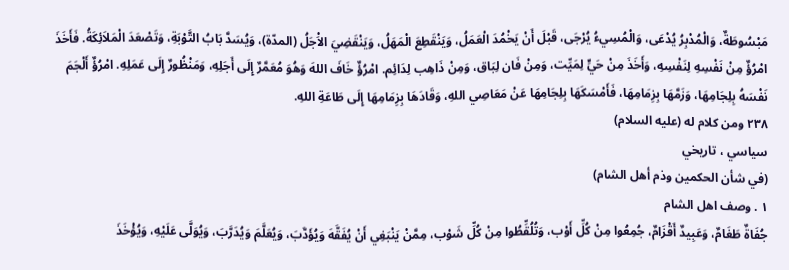مَبْسُوطَةٌ، وَالْمُدْبِرُ يُدْعَى، وَالْمُسِيءُ يُرْجَى، قَبْلَ أَنْ يَخْمُدَ الْعَمَلُ، وَيَنْقَطِعَ الْمَهَلُ، وَيَنْقَضِيَ الاَْجَلُ (المدّة)، وَيُسَدَّ بَابُ التَّوْبَةِ، وَتَصْعَدَ الْمَلاَئِكَةُ. فَأَخَذَ امْرُؤٌ مِنْ نَفْسِهِ لِنَفْسِهِ، وَأَخَذَ مِنْ حَيٍّ لِمَيِّت، وَمِنْ فَان لِبَاق، وَمِنْ ذَاهِب لِدَائِم. امْرُؤٌ خَافَ اللهَ وَهُوَ مُعَمَّرٌ إِلَى أَجَلِهِ، وَمَنْظُورٌ إِلَى عَمَلِهِ. امْرُؤٌ أَلْجَمَ نَفْسَهُ بِلِجَامِهَا، وَزَمَّهَا بِزِمَامِهَا، فَأَمْسَكَهَا بِلِجَامِهَا عَنْ مَعَاصِي اللهِ، وَقَادَهَا بِزِمَامِهَا إِلَى طَاعَةِ اللهِ.
٢٣٨ ومن كلام له (عليه السلام)
سياسي ، تاريخي
(في شأن الحكمين وذم أهل الشام)
١ . وصف اهل الشام
جُفَاةٌ طَغَامٌ، وَعَبِيدٌ أَقْزَامٌ، جُمِعُوا مِنْ كُلِّ أَوْب، وَتُلُقِّطُوا مِنْ كُلِّ شَوْب، مِمَّنْ يَنْبَغِي أَنْ يُفَقَّهَ وَيُؤَدَّبَ، وَيُعَلَّمَ وَيُدَرَّبَ، وَيُوَلَّى عَلَيْهِ، وَيُؤْخَذَ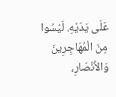عَلَى يَدَيْهِ. لَيْسُوا مِنَ الْمُهَاجِرِينَ وَالاَْنْصَارِ،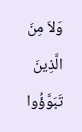وَلاَ مِنَ الَّذِينَ تَبَوَّؤُوا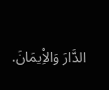الدَّارَ وَالاِْيمَانَ.